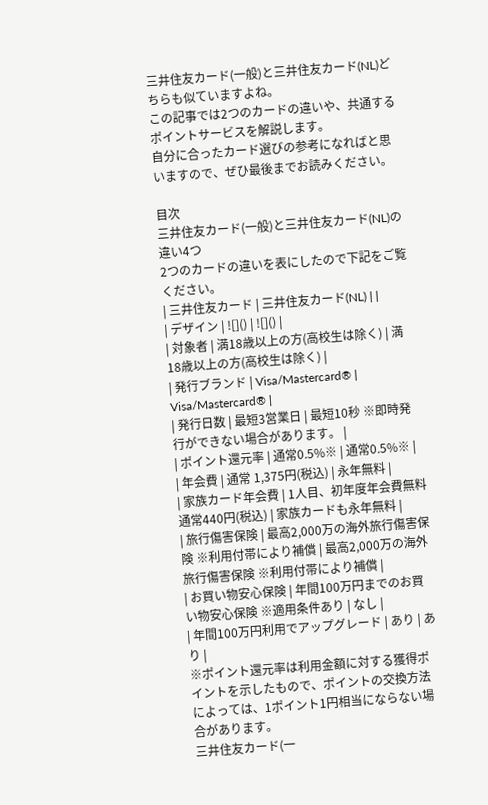三井住友カード(一般)と三井住友カード(NL)どちらも似ていますよね。
この記事では2つのカードの違いや、共通するポイントサービスを解説します。
自分に合ったカード選びの参考になればと思いますので、ぜひ最後までお読みください。

目次
三井住友カード(一般)と三井住友カード(NL)の違い4つ
2つのカードの違いを表にしたので下記をご覧ください。
| 三井住友カード | 三井住友カード(NL) | |
| デザイン | ![]() | ![]() |
| 対象者 | 満18歳以上の方(高校生は除く) | 満18歳以上の方(高校生は除く) |
| 発行ブランド | Visa/Mastercard® | Visa/Mastercard® |
| 発行日数 | 最短3営業日 | 最短10秒 ※即時発行ができない場合があります。 |
| ポイント還元率 | 通常0.5%※ | 通常0.5%※ |
| 年会費 | 通常 1,375円(税込) | 永年無料 |
| 家族カード年会費 | 1人目、初年度年会費無料 通常440円(税込) | 家族カードも永年無料 |
| 旅行傷害保険 | 最高2,000万の海外旅行傷害保険 ※利用付帯により補償 | 最高2,000万の海外旅行傷害保険 ※利用付帯により補償 |
| お買い物安心保険 | 年間100万円までのお買い物安心保険 ※適用条件あり | なし |
| 年間100万円利用でアップグレード | あり | あり |
※ポイント還元率は利用金額に対する獲得ポイントを示したもので、ポイントの交換方法によっては、1ポイント1円相当にならない場合があります。
三井住友カード(一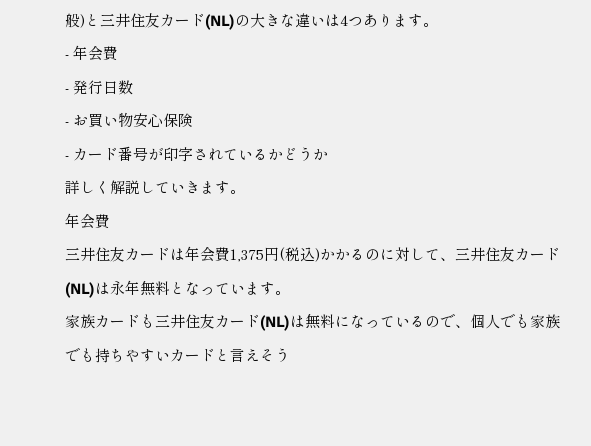般)と三井住友カード(NL)の大きな違いは4つあります。
- 年会費
- 発行日数
- お買い物安心保険
- カード番号が印字されているかどうか
詳しく解説していきます。
年会費
三井住友カードは年会費1,375円(税込)かかるのに対して、三井住友カード(NL)は永年無料となっています。
家族カードも三井住友カード(NL)は無料になっているので、個人でも家族でも持ちやすいカードと言えそう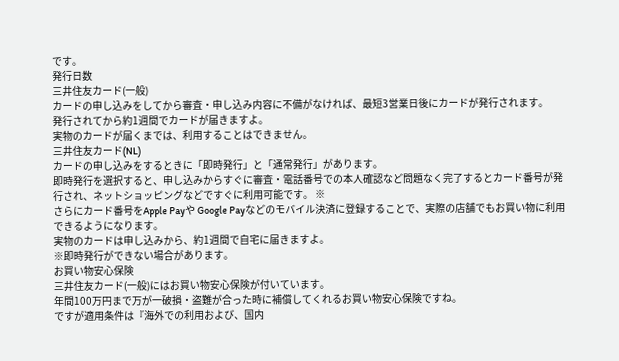です。
発行日数
三井住友カード(一般)
カードの申し込みをしてから審査・申し込み内容に不備がなければ、最短3営業日後にカードが発行されます。
発行されてから約1週間でカードが届きますよ。
実物のカードが届くまでは、利用することはできません。
三井住友カード(NL)
カードの申し込みをするときに「即時発行」と「通常発行」があります。
即時発行を選択すると、申し込みからすぐに審査・電話番号での本人確認など問題なく完了するとカード番号が発行され、ネットショッピングなどですぐに利用可能です。 ※
さらにカード番号をApple Payや Google Payなどのモバイル決済に登録することで、実際の店舗でもお買い物に利用できるようになります。
実物のカードは申し込みから、約1週間で自宅に届きますよ。
※即時発行ができない場合があります。
お買い物安心保険
三井住友カード(一般)にはお買い物安心保険が付いています。
年間100万円まで万が一破損・盗難が合った時に補償してくれるお買い物安心保険ですね。
ですが適用条件は『海外での利用および、国内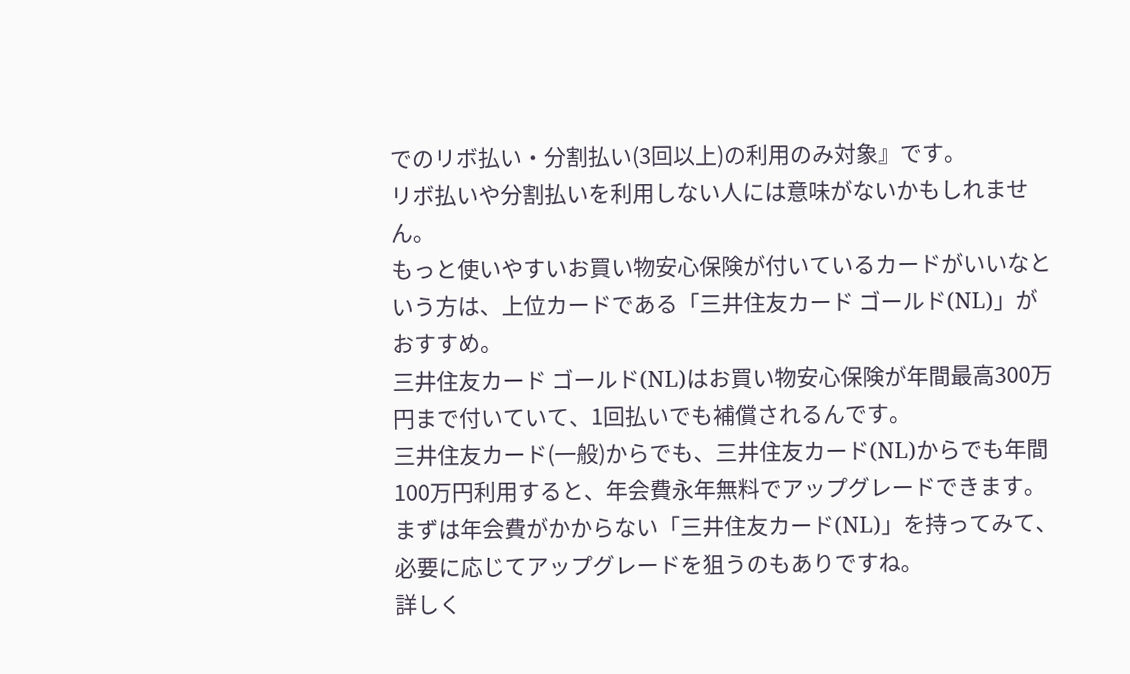でのリボ払い・分割払い(3回以上)の利用のみ対象』です。
リボ払いや分割払いを利用しない人には意味がないかもしれません。
もっと使いやすいお買い物安心保険が付いているカードがいいなという方は、上位カードである「三井住友カード ゴールド(NL)」がおすすめ。
三井住友カード ゴールド(NL)はお買い物安心保険が年間最高300万円まで付いていて、1回払いでも補償されるんです。
三井住友カード(一般)からでも、三井住友カード(NL)からでも年間100万円利用すると、年会費永年無料でアップグレードできます。
まずは年会費がかからない「三井住友カード(NL)」を持ってみて、必要に応じてアップグレードを狙うのもありですね。
詳しく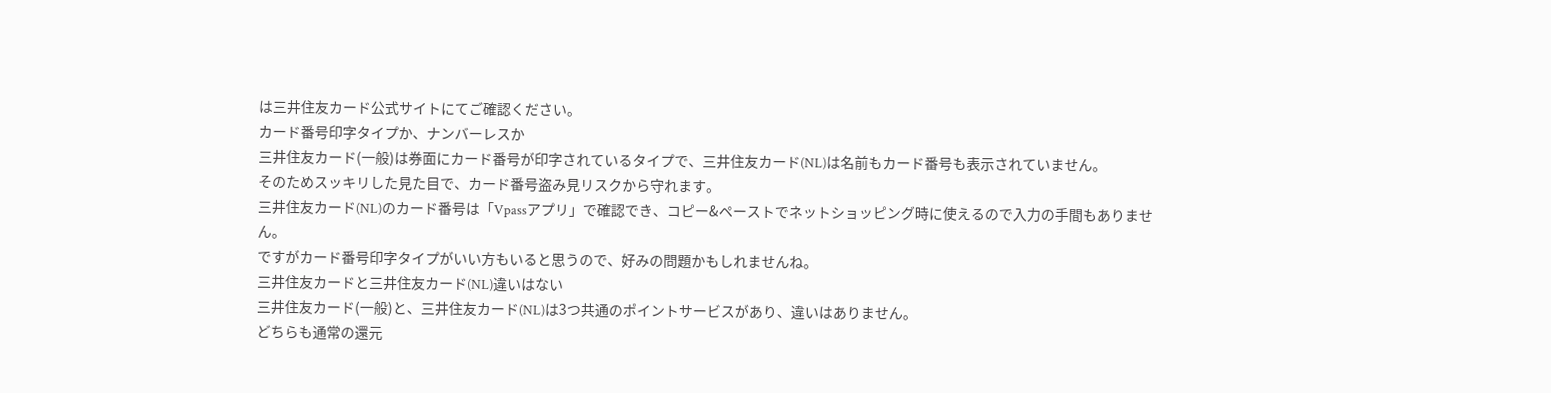は三井住友カード公式サイトにてご確認ください。
カード番号印字タイプか、ナンバーレスか
三井住友カード(一般)は券面にカード番号が印字されているタイプで、三井住友カード(NL)は名前もカード番号も表示されていません。
そのためスッキリした見た目で、カード番号盗み見リスクから守れます。
三井住友カード(NL)のカード番号は「Vpassアプリ」で確認でき、コピー&ペーストでネットショッピング時に使えるので入力の手間もありません。
ですがカード番号印字タイプがいい方もいると思うので、好みの問題かもしれませんね。
三井住友カードと三井住友カード(NL)違いはない
三井住友カード(一般)と、三井住友カード(NL)は3つ共通のポイントサービスがあり、違いはありません。
どちらも通常の還元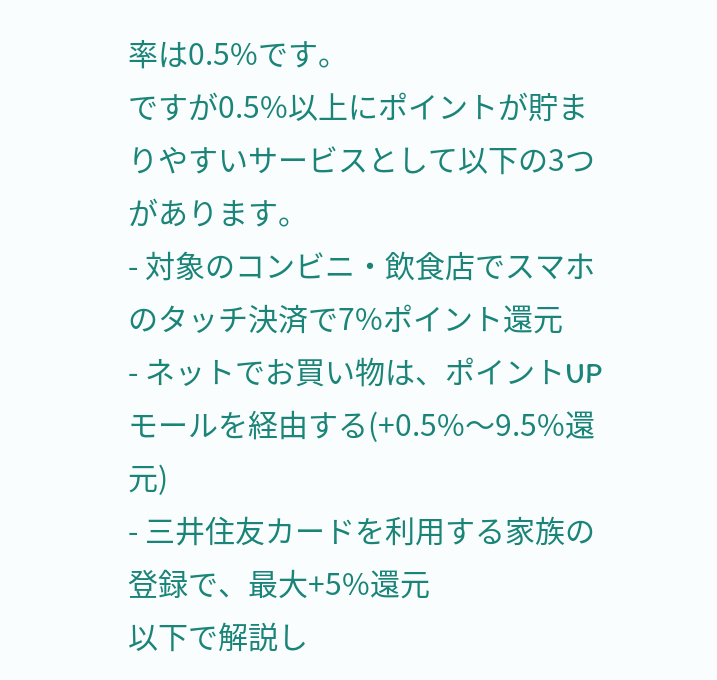率は0.5%です。
ですが0.5%以上にポイントが貯まりやすいサービスとして以下の3つがあります。
- 対象のコンビニ・飲食店でスマホのタッチ決済で7%ポイント還元
- ネットでお買い物は、ポイントUPモールを経由する(+0.5%〜9.5%還元)
- 三井住友カードを利用する家族の登録で、最大+5%還元
以下で解説し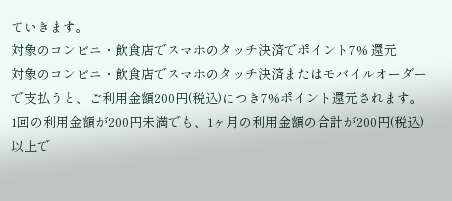ていきます。
対象のコンビニ・飲食店でスマホのタッチ決済でポイント7% 還元
対象のコンビニ・飲食店でスマホのタッチ決済またはモバイルオーダーで支払うと、ご利用金額200円(税込)につき7%ポイント還元されます。
1回の利用金額が200円未満でも、1ヶ月の利用金額の合計が200円(税込)以上で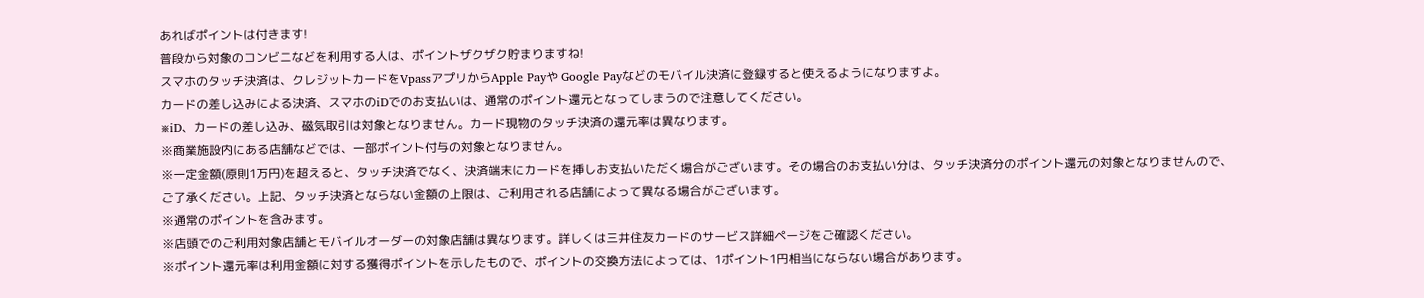あればポイントは付きます!
普段から対象のコンビニなどを利用する人は、ポイントザクザク貯まりますね!
スマホのタッチ決済は、クレジットカードをVpassアプリからApple Payや Google Payなどのモバイル決済に登録すると使えるようになりますよ。
カードの差し込みによる決済、スマホのiDでのお支払いは、通常のポイント還元となってしまうので注意してください。
※iD、カードの差し込み、磁気取引は対象となりません。カード現物のタッチ決済の還元率は異なります。
※商業施設内にある店舗などでは、一部ポイント付与の対象となりません。
※一定金額(原則1万円)を超えると、タッチ決済でなく、決済端末にカードを挿しお支払いただく場合がございます。その場合のお支払い分は、タッチ決済分のポイント還元の対象となりませんので、ご了承ください。上記、タッチ決済とならない金額の上限は、ご利用される店舗によって異なる場合がございます。
※通常のポイントを含みます。
※店頭でのご利用対象店舗とモバイルオーダーの対象店舗は異なります。詳しくは三井住友カードのサービス詳細ページをご確認ください。
※ポイント還元率は利用金額に対する獲得ポイントを示したもので、ポイントの交換方法によっては、1ポイント1円相当にならない場合があります。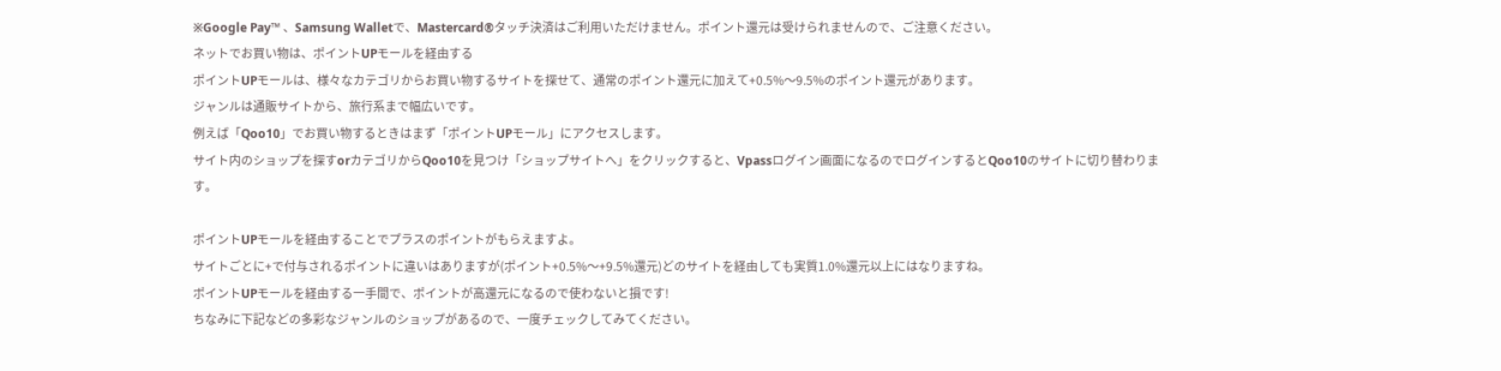※Google Pay™ 、Samsung Walletで、Mastercard®タッチ決済はご利用いただけません。ポイント還元は受けられませんので、ご注意ください。
ネットでお買い物は、ポイントUPモールを経由する
ポイントUPモールは、様々なカテゴリからお買い物するサイトを探せて、通常のポイント還元に加えて+0.5%〜9.5%のポイント還元があります。
ジャンルは通販サイトから、旅行系まで幅広いです。
例えば「Qoo10」でお買い物するときはまず「ポイントUPモール」にアクセスします。
サイト内のショップを探すorカテゴリからQoo10を見つけ「ショップサイトへ」をクリックすると、Vpassログイン画面になるのでログインするとQoo10のサイトに切り替わります。

ポイントUPモールを経由することでプラスのポイントがもらえますよ。
サイトごとに+で付与されるポイントに違いはありますが(ポイント+0.5%〜+9.5%還元)どのサイトを経由しても実質1.0%還元以上にはなりますね。
ポイントUPモールを経由する一手間で、ポイントが高還元になるので使わないと損です!
ちなみに下記などの多彩なジャンルのショップがあるので、一度チェックしてみてください。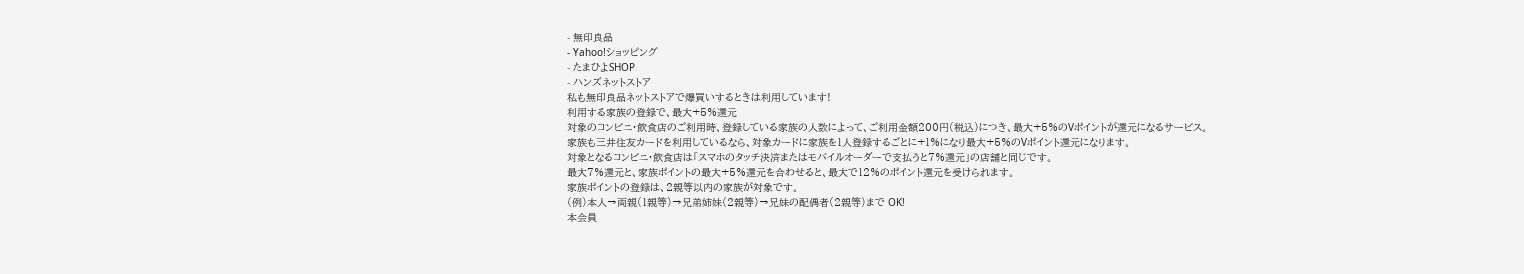- 無印良品
- Yahoo!ショッピング
- たまひよSHOP
- ハンズネットストア
私も無印良品ネットストアで爆買いするときは利用しています!
利用する家族の登録で、最大+5%還元
対象のコンビニ・飲食店のご利用時、登録している家族の人数によって、ご利用金額200円(税込)につき、最大+5%のVポイントが還元になるサービス。
家族も三井住友カードを利用しているなら、対象カードに家族を1人登録するごとに+1%になり最大+5%のVポイント還元になります。
対象となるコンビニ・飲食店は「スマホのタッチ決済またはモバイルオーダーで支払うと7%還元」の店舗と同じです。
最大7%還元と、家族ポイントの最大+5%還元を合わせると、最大で12%のポイント還元を受けられます。
家族ポイントの登録は、2親等以内の家族が対象です。
(例)本人→両親(1親等)→兄弟姉妹(2親等)→兄妹の配偶者(2親等)まで OK!
本会員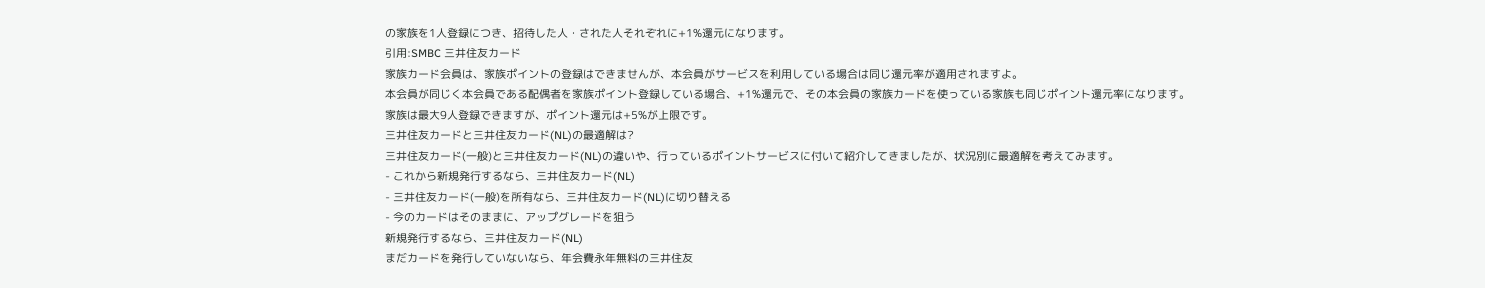の家族を1人登録につき、招待した人・された人それぞれに+1%還元になります。
引用:SMBC 三井住友カード
家族カード会員は、家族ポイントの登録はできませんが、本会員がサービスを利用している場合は同じ還元率が適用されますよ。
本会員が同じく本会員である配偶者を家族ポイント登録している場合、+1%還元で、その本会員の家族カードを使っている家族も同じポイント還元率になります。
家族は最大9人登録できますが、ポイント還元は+5%が上限です。
三井住友カードと三井住友カード(NL)の最適解は?
三井住友カード(一般)と三井住友カード(NL)の違いや、行っているポイントサービスに付いて紹介してきましたが、状況別に最適解を考えてみます。
- これから新規発行するなら、三井住友カード(NL)
- 三井住友カード(一般)を所有なら、三井住友カード(NL)に切り替える
- 今のカードはそのままに、アップグレードを狙う
新規発行するなら、三井住友カード(NL)
まだカードを発行していないなら、年会費永年無料の三井住友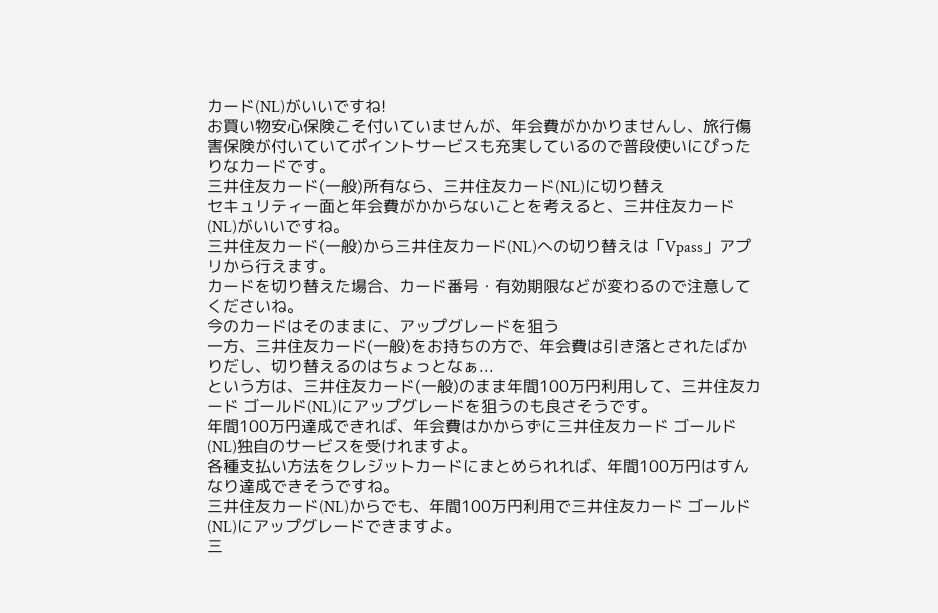カード(NL)がいいですね!
お買い物安心保険こそ付いていませんが、年会費がかかりませんし、旅行傷害保険が付いていてポイントサービスも充実しているので普段使いにぴったりなカードです。
三井住友カード(一般)所有なら、三井住友カード(NL)に切り替え
セキュリティー面と年会費がかからないことを考えると、三井住友カード(NL)がいいですね。
三井住友カード(一般)から三井住友カード(NL)への切り替えは「Vpass」アプリから行えます。
カードを切り替えた場合、カード番号・有効期限などが変わるので注意してくださいね。
今のカードはそのままに、アップグレードを狙う
一方、三井住友カード(一般)をお持ちの方で、年会費は引き落とされたばかりだし、切り替えるのはちょっとなぁ...
という方は、三井住友カード(一般)のまま年間100万円利用して、三井住友カード ゴールド(NL)にアップグレードを狙うのも良さそうです。
年間100万円達成できれば、年会費はかからずに三井住友カード ゴールド(NL)独自のサービスを受けれますよ。
各種支払い方法をクレジットカードにまとめられれば、年間100万円はすんなり達成できそうですね。
三井住友カード(NL)からでも、年間100万円利用で三井住友カード ゴールド(NL)にアップグレードできますよ。
三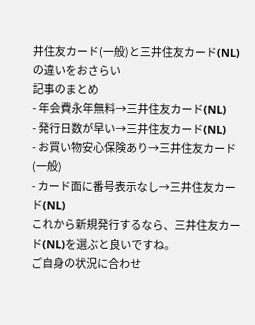井住友カード(一般)と三井住友カード(NL)の違いをおさらい
記事のまとめ
- 年会費永年無料→三井住友カード(NL)
- 発行日数が早い→三井住友カード(NL)
- お買い物安心保険あり→三井住友カード(一般)
- カード面に番号表示なし→三井住友カード(NL)
これから新規発行するなら、三井住友カード(NL)を選ぶと良いですね。
ご自身の状況に合わせ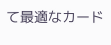て最適なカード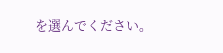を選んでください。